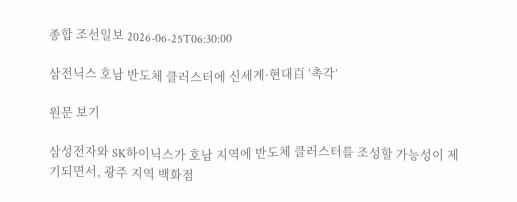종합 조선일보 2026-06-25T06:30:00

삼전닉스 호남 반도체 클러스터에 신세계·현대百 ‘촉각’

원문 보기

삼성전자와 SK하이닉스가 호남 지역에 반도체 클러스터를 조성할 가능성이 제기되면서, 광주 지역 백화점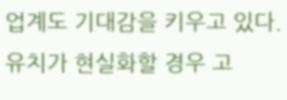업계도 기대감을 키우고 있다. 유치가 현실화할 경우 고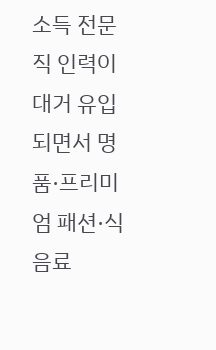소득 전문직 인력이 대거 유입되면서 명품·프리미엄 패션·식음료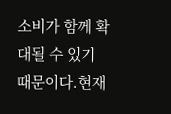소비가 함께 확대될 수 있기 때문이다.현재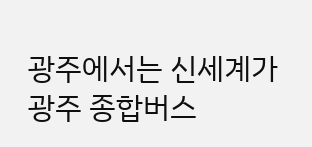광주에서는 신세계가 광주 종합버스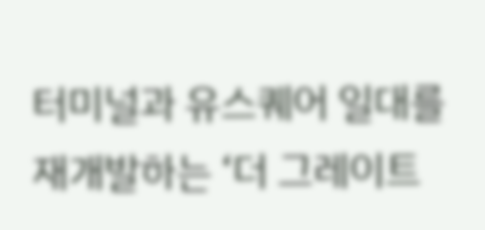터미널과 유스퀘어 일대를 재개발하는 ‘더 그레이트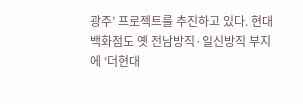광주’ 프로젝트를 추진하고 있다. 현대백화점도 옛 전남방직·일신방직 부지에 ‘더현대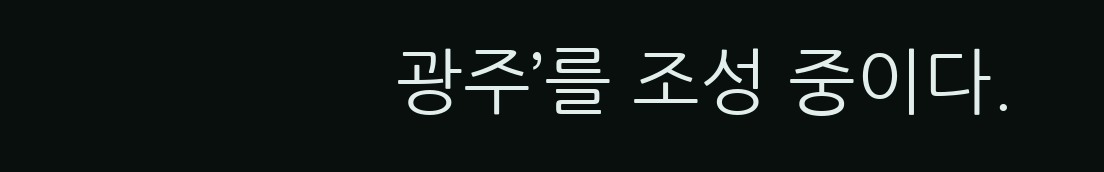광주’를 조성 중이다.